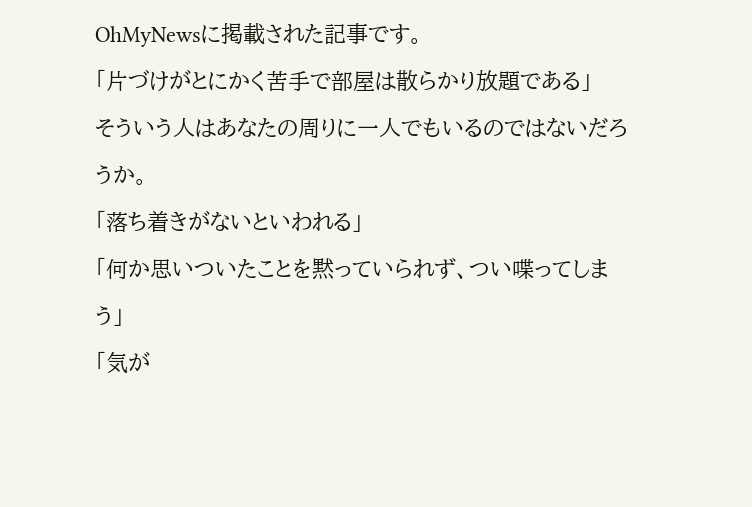OhMyNewsに掲載された記事です。
「片づけがとにかく苦手で部屋は散らかり放題である」
そういう人はあなたの周りに一人でもいるのではないだろうか。
「落ち着きがないといわれる」
「何か思いついたことを黙っていられず、つい喋ってしまう」
「気が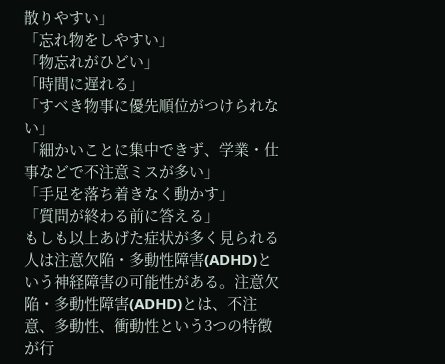散りやすい」
「忘れ物をしやすい」
「物忘れがひどい」
「時間に遅れる」
「すべき物事に優先順位がつけられない」
「細かいことに集中できず、学業・仕事などで不注意ミスが多い」
「手足を落ち着きなく動かす」
「質問が終わる前に答える」
もしも以上あげた症状が多く見られる人は注意欠陥・多動性障害(ADHD)という神経障害の可能性がある。注意欠陥・多動性障害(ADHD)とは、不注意、多動性、衝動性という3つの特徴が行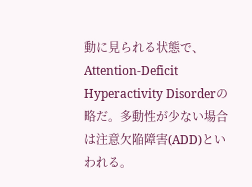動に見られる状態で、Attention-Deficit Hyperactivity Disorderの略だ。多動性が少ない場合は注意欠陥障害(ADD)といわれる。